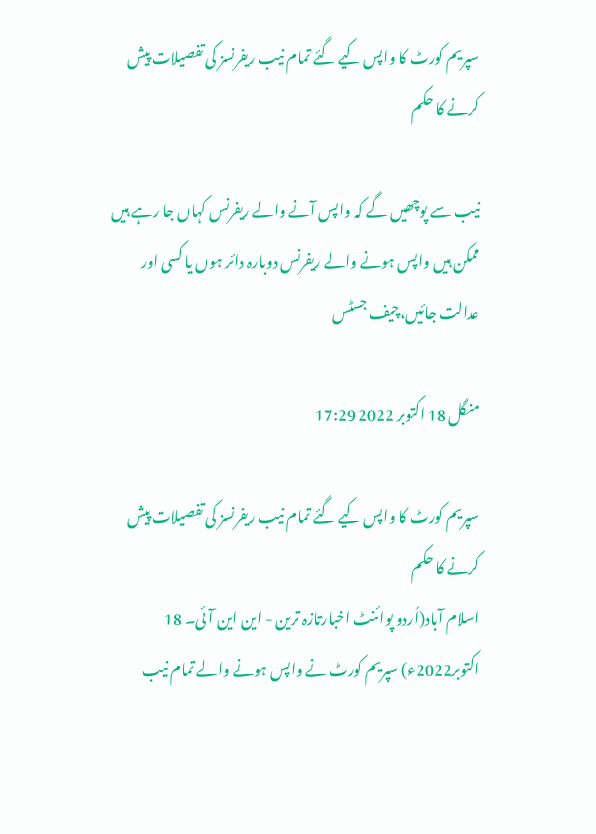سپریم کورٹ کا واپس کیے گئے تمام نیب ریفرنسز کی تفصیلات پیش کرنے کا حکم

نیب سے پوچھیں گے کہ واپس آنے والے ریفرنس کہاں جا رہے ہیں ممکن ہیں واپس ہونے والے ریفرنس دوبارہ دائر ہوں یا کسی اور عدالت جائیں،چیف جسٹس

منگل 18 اکتوبر 2022 17:29

سپریم کورٹ کا واپس کیے گئے تمام نیب ریفرنسز کی تفصیلات پیش کرنے کا حکم
اسلام آباد(اُردو پوائنٹ اخبارتازہ ترین - این این آئی۔ 18 اکتوبر2022ء) سپریم کورٹ نے واپس ہونے والے تمام نیب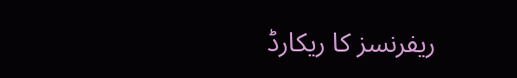ریفرنسز کا ریکارڈ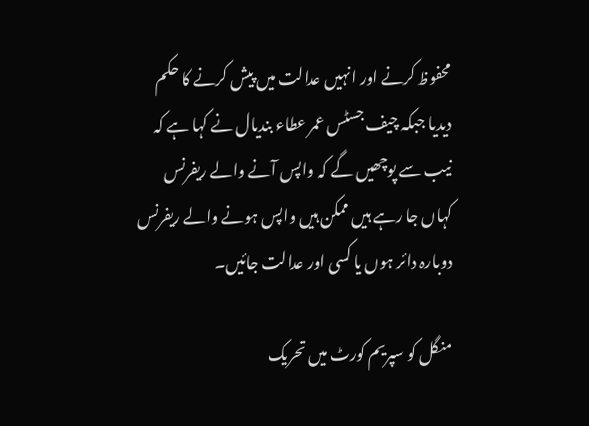محفوظ کرنے اور انہیں عدالت میں پیش کرنے کا حکم دیدیا جبکہ چیف جسٹس عمر عطاء بندیال نے کہا ہے کہ نیب سے پوچھیں گے کہ واپس آنے والے ریفرنس کہاں جا رہے ہیں ممکن ہیں واپس ہونے والے ریفرنس دوبارہ دائر ہوں یا کسی اور عدالت جائیں۔

منگل کو سپریم کورٹ میں تحریک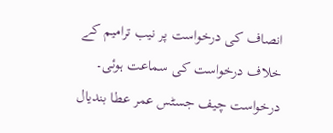انصاف کی درخواست پر نیب ترامیم کے خلاف درخواست کی سماعت ہوئی۔ درخواست چیف جسٹس عمر عطا بندیال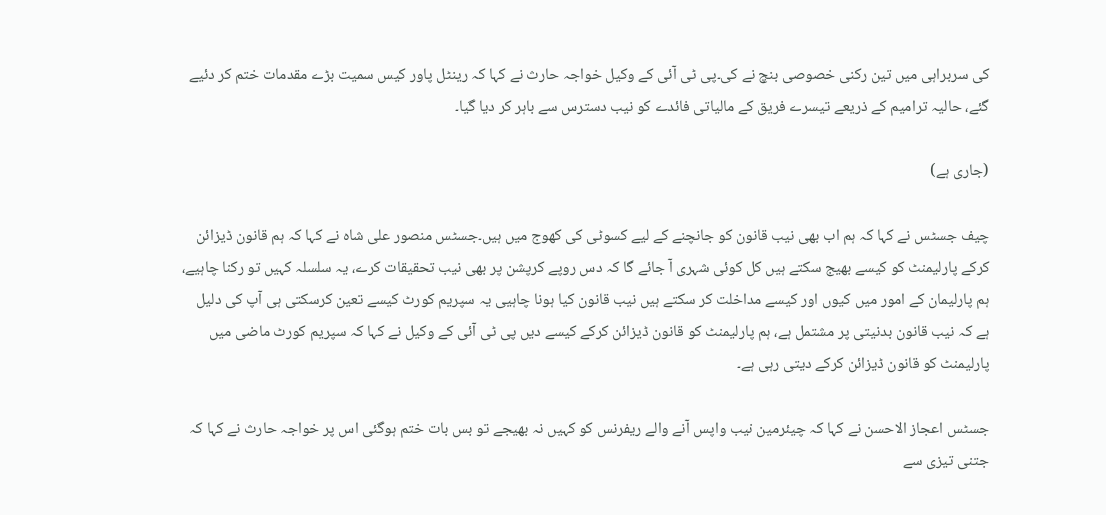کی سربراہی میں تین رکنی خصوصی بنچ نے کی۔پی ٹی آئی کے وکیل خواجہ حارث نے کہا کہ رینٹل پاور کیس سمیت بڑے مقدمات ختم کر دئیے گئے، حالیہ ترامیم کے ذریعے تیسرے فریق کے مالیاتی فائدے کو نیب دسترس سے باہر کر دیا گیا۔

(جاری ہے)

چیف جسٹس نے کہا کہ ہم اب بھی نیب قانون کو جانچنے کے لیے کسوٹی کی کھوج میں ہیں۔جسٹس منصور علی شاہ نے کہا کہ ہم قانون ڈیزائن کرکے پارلیمنٹ کو کیسے بھیج سکتے ہیں کل کوئی شہری آ جائے گا کہ دس روپے کرپشن پر بھی نیب تحقیقات کرے، یہ سلسلہ کہیں تو رکنا چاہیے، ہم پارلیمان کے امور میں کیوں اور کیسے مداخلت کر سکتے ہیں نیب قانون کیا ہونا چاہیی یہ سپریم کورٹ کیسے تعین کرسکتی ہی آپ کی دلیل ہے کہ نیب قانون بدنیتی پر مشتمل ہے، ہم پارلیمنٹ کو قانون ڈیزائن کرکے کیسے دیں پی ٹی آئی کے وکیل نے کہا کہ سپریم کورٹ ماضی میں پارلیمنٹ کو قانون ڈیزائن کرکے دیتی رہی ہے۔

جسٹس اعجاز الاحسن نے کہا کہ چیئرمین نیب واپس آنے والے ریفرنس کو کہیں نہ بھیجے تو بس بات ختم ہوگئی اس پر خواجہ حارث نے کہا کہ جتنی تیزی سے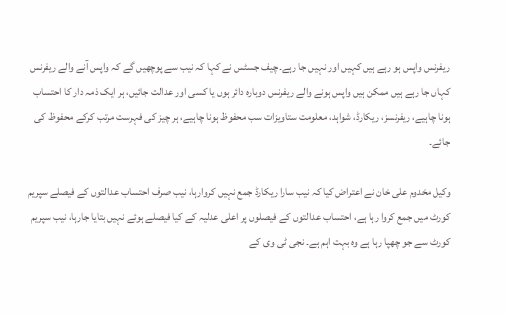ریفرنس واپس ہو رہے ہیں کہیں اور نہیں جا رہے۔چیف جسٹس نے کہا کہ نیب سے پوچھیں گے کہ واپس آنے والے ریفرنس کہاں جا رہے ہیں ممکن ہیں واپس ہونے والے ریفرنس دوبارہ دائر ہوں یا کسی اور عدالت جائیں، ہر ایک ذمہ دار کا احتساب ہونا چاہیے، ریفرنسز، ریکارڈ، شواہد، معلومت ستاویزات سب محفوظ ہونا چاہیے، ہر چیز کی فہرست مرتب کرکے محفوظ کی جائے۔

وکیل مخدوم علی خان نے اعتراض کیا کہ نیب سارا ریکارڈ جمع نہیں کروارہا، نیب صرف احتساب عدالتوں کے فیصلے سپریم کورٹ میں جمع کروا رہا ہے، احتساب عدالتوں کے فیصلوں پر اعلی عدلیہ کے کیا فیصلے ہوئے نہیں بتایا جارہا، نیب سپریم کورٹ سے جو چھپا رہا ہے وہ بہت اہم ہے۔ نجی ٹی وی کے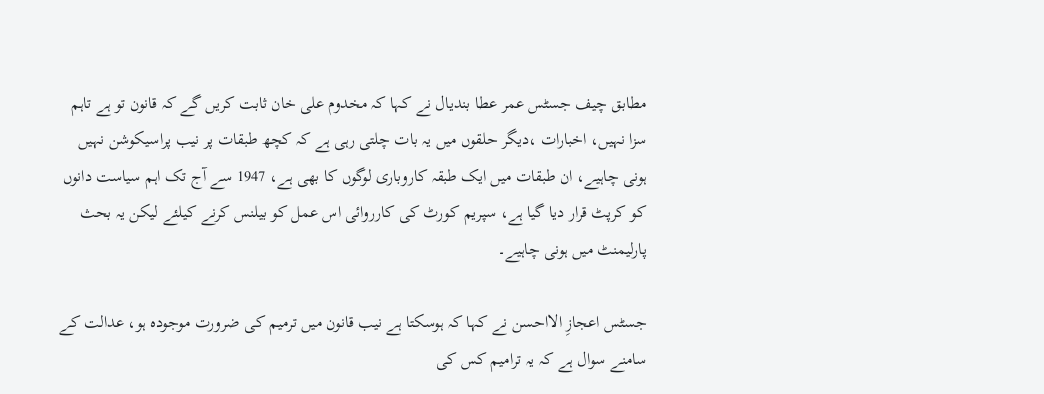مطابق چیف جسٹس عمر عطا بندیال نے کہا کہ مخدوم علی خان ثابت کریں گے کہ قانون تو ہے تاہم سزا نہیں، اخبارات ،دیگر حلقوں میں یہ بات چلتی رہی ہے کہ کچھ طبقات پر نیب پراسیکوشن نہیں ہونی چاہیے، ان طبقات میں ایک طبقہ کاروباری لوگوں کا بھی ہے، 1947 سے آج تک اہم سیاست دانوں کو کرپٹ قرار دیا گیا ہے، سپریم کورٹ کی کارروائی اس عمل کو بیلنس کرنے کیلئے لیکن یہ بحث پارلیمنٹ میں ہونی چاہیے۔

جسٹس اعجازِ الااحسن نے کہا کہ ہوسکتا ہے نیب قانون میں ترمیم کی ضرورت موجودہ ہو، عدالت کے سامنے سوال ہے کہ یہ ترامیم کس کی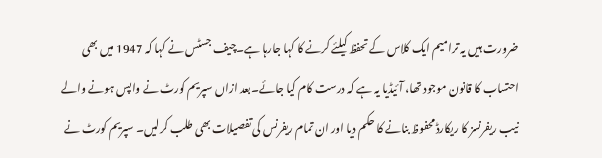ضرورت ہیں یہ ترامیم ایک کلاس کے تحفظ کیلئے کرنے کا کہا جارہا ہے۔چیف جسٹس نے کہا کہ 1947 میں بھی احتساب کا قانون موجود تھا، آئیڈیا یہ ہے کہ درست کام کیا جائے۔بعد ازاں سپریم کورٹ نے واپس ہونے والے نیب ریفرنسز کا ریکارڈ محفوظ بنانے کا حکم دیا اور ان تمام ریفرنس کی تفصیلات بھی طلب کرلیں۔ سپریم کورٹ نے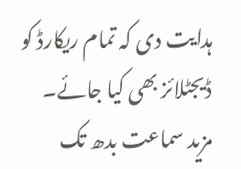ہدایت دی کہ تمام ریکارڈ کو ڈیجٹلائز بھی کیا جائے۔ مزید سماعت بدھ تک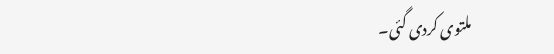ملتوی کردی گئی۔